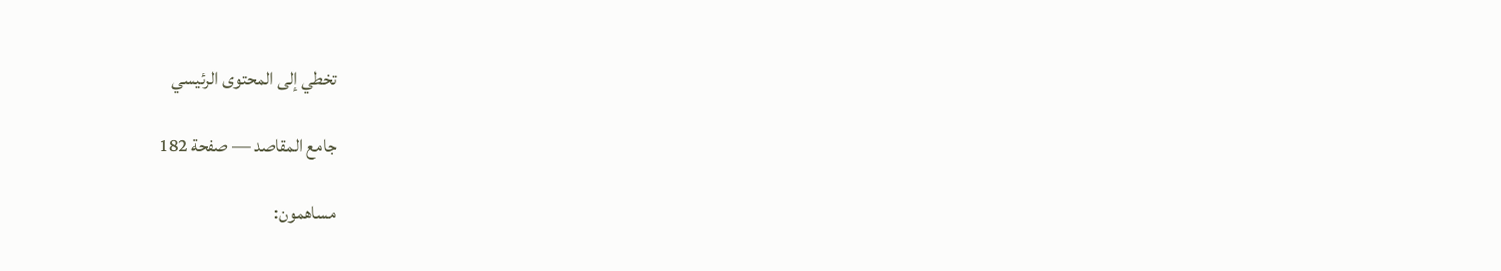تخطي إلى المحتوى الرئيسي

جامع المقاصد — صفحة 182

مساهمون: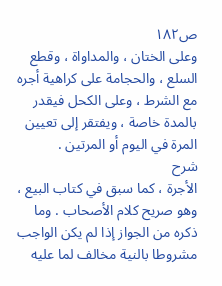ص١٨٢
وعلى الختان ، والمداواة ، وقطع السلع ، والحجامة على كراهية أجره مع الشرط ، وعلى الكحل فيقدر بالمدة خاصة ، ويفتقر إلى تعيين المرة في اليوم أو المرتين .
شرح
الأجرة ، كما سبق في كتاب البيع ، وهو صريح كلام الأصحاب . وما ذكره من الجواز إذا لم يكن الواجب مشروطا بالنية مخالف لما عليه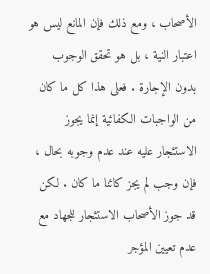الأصحاب ، ومع ذلك فإن المانع ليس هو اعتبار النية ، بل هو تحقق الوجوب بدون الإجارة . فعلى هذا كل ما كان من الواجبات الكفائية إنما يجوز الاستئجار عليه عند عدم وجوبه بحال ، فإن وجب لم يجز كائنا ما كان . لكن قد جوز الأصحاب الاستئجار للجهاد مع عدم تعيين المؤجر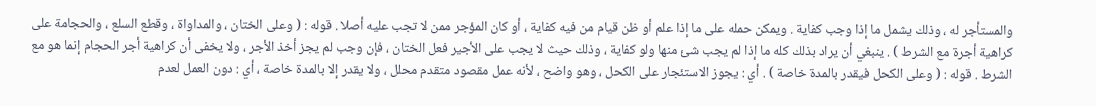والمستأجر له ، وذلك يشمل ما إذا وجب كفاية . ويمكن حمله على ما إذا علم أو ظن قيام من فيه كفاية ، أو كان المؤجر ممن لا تجب عليه أصلا . قوله : ( وعلى الختان ، والمداواة ، وقطع السلع ، والحجامة على كراهية أجرة مع الشرط ) . ينبغي أن يراد بذلك كله ما إذا لم يجب شئ منها ولو كفاية ، وذلك حيث لا يجب على الأجير فعل الختان ، فإن وجب لم يجز أخذ الأجر ، ولا يخفى أن كراهية أجر الحجام إنما هو مع الشرط . قوله : ( وعلى الكحل فيقدر بالمدة خاصة ) . أي : يجوز الاستئجار على الكحل ، وهو واضح ، لأنه عمل مقصود متقدم محلل ، ولا يقدر إلا بالمدة خاصة ، أي : دون العمل لعدم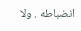انضباطه . ولا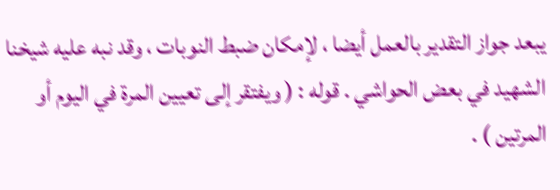يبعد جواز التقدير بالعمل أيضا ، لإمكان ضبط النوبات ، وقد نبه عليه شيخنا الشهيد في بعض الحواشي . قوله : ( ويفتقر إلى تعيين المرة في اليوم أو المرتين ) .